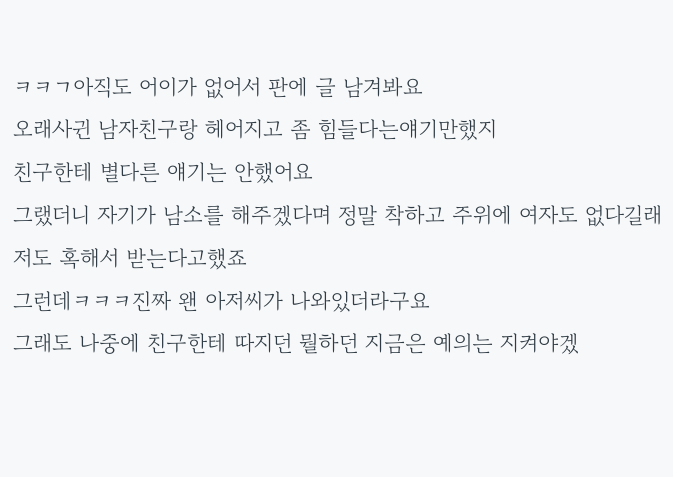ㅋㅋㄱ아직도 어이가 없어서 판에 글 남겨봐요
오래사귄 남자친구랑 헤어지고 좀 힘들다는얘기만했지
친구한테 별다른 얘기는 안했어요
그랬더니 자기가 남소를 해주겠다며 정말 착하고 주위에 여자도 없다길래 저도 혹해서 받는다고했죠
그런데ㅋㅋㅋ진짜 왠 아저씨가 나와있더라구요
그래도 나중에 친구한테 따지던 뭘하던 지금은 예의는 지켜야겠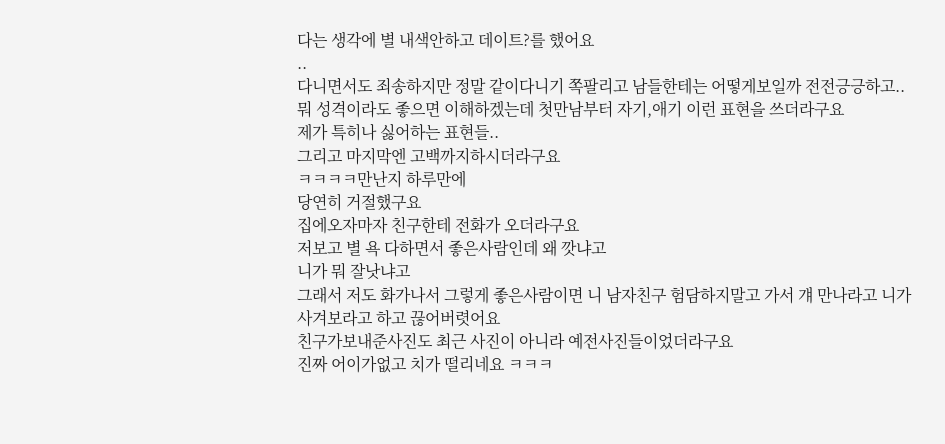다는 생각에 별 내색안하고 데이트?를 했어요
..
다니면서도 죄송하지만 정말 같이다니기 쪽팔리고 남들한테는 어떻게보일까 전전긍긍하고..
뭐 성격이라도 좋으면 이해하겠는데 첫만남부터 자기,애기 이런 표현을 쓰더라구요
제가 특히나 싫어하는 표현들..
그리고 마지막엔 고백까지하시더라구요
ㅋㅋㅋㅋ만난지 하루만에
당연히 거절했구요
집에오자마자 친구한테 전화가 오더라구요
저보고 별 욕 다하면서 좋은사람인데 왜 깟냐고
니가 뭐 잘낫냐고
그래서 저도 화가나서 그렇게 좋은사람이면 니 남자친구 험담하지말고 가서 걔 만나라고 니가 사겨보라고 하고 끊어버렷어요
친구가보내준사진도 최근 사진이 아니라 예전사진들이었더라구요
진짜 어이가없고 치가 떨리네요 ㅋㅋㅋ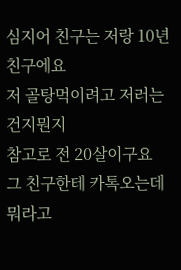심지어 친구는 저랑 10년친구에요
저 골탕먹이려고 저러는건지뭔지
참고로 전 20살이구요
그 친구한테 카톡오는데 뭐라고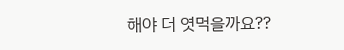해야 더 엿먹을까요??